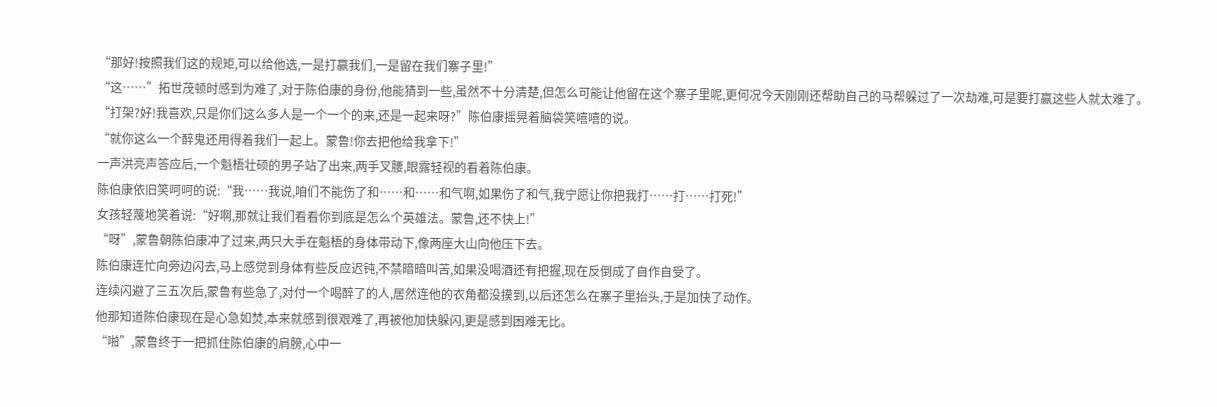“那好!按照我们这的规矩,可以给他选,一是打赢我们,一是留在我们寨子里!”
“这……”拓世茂顿时感到为难了,对于陈伯康的身份,他能猜到一些,虽然不十分清楚,但怎么可能让他留在这个寨子里呢,更何况今天刚刚还帮助自己的马帮躲过了一次劫难,可是要打赢这些人就太难了。
“打架?好!我喜欢,只是你们这么多人是一个一个的来,还是一起来呀?”陈伯康摇晃着脑袋笑嘻嘻的说。
“就你这么一个醉鬼还用得着我们一起上。蒙鲁!你去把他给我拿下!”
一声洪亮声答应后,一个魁梧壮硕的男子站了出来,两手叉腰,眼露轻视的看着陈伯康。
陈伯康依旧笑呵呵的说:“我……我说,咱们不能伤了和……和……和气啊,如果伤了和气,我宁愿让你把我打……打……打死!”
女孩轻蔑地笑着说:“好啊,那就让我们看看你到底是怎么个英雄法。蒙鲁,还不快上!”
“呀”,蒙鲁朝陈伯康冲了过来,两只大手在魁梧的身体带动下,像两座大山向他压下去。
陈伯康连忙向旁边闪去,马上感觉到身体有些反应迟钝,不禁暗暗叫苦,如果没喝酒还有把握,现在反倒成了自作自受了。
连续闪避了三五次后,蒙鲁有些急了,对付一个喝醉了的人,居然连他的衣角都没摸到,以后还怎么在寨子里抬头,于是加快了动作。
他那知道陈伯康现在是心急如焚,本来就感到很艰难了,再被他加快躲闪,更是感到困难无比。
“啪”,蒙鲁终于一把抓住陈伯康的肩膀,心中一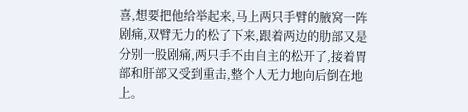喜,想要把他给举起来,马上两只手臂的腋窝一阵剧痛,双臂无力的松了下来,跟着两边的肋部又是分别一股剧痛,两只手不由自主的松开了,接着胃部和肝部又受到重击,整个人无力地向后倒在地上。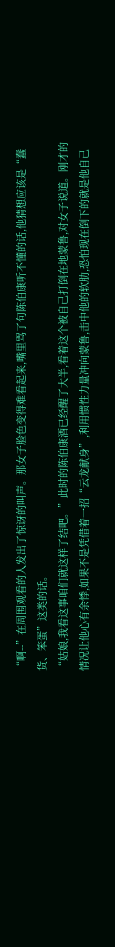“啊--”在周围观看的人发出了惊讶的叫声。那女子脸色变得难看起来,嘴里骂了句陈伯康听不懂的话,他猜想应该是“蠢货、笨蛋”这类的话。
“姑娘,我看这事咱们就这样了结吧。”此时的陈伯康酒已经醒了大半,看着这个被自己打倒在地蒙鲁,对女子说道。刚才的情况让他心有余悸,如果不是凭借着一招“云龙献身”,利用惯性力量冲向蒙鲁,击中他的软肋,恐怕现在倒下的就是他自己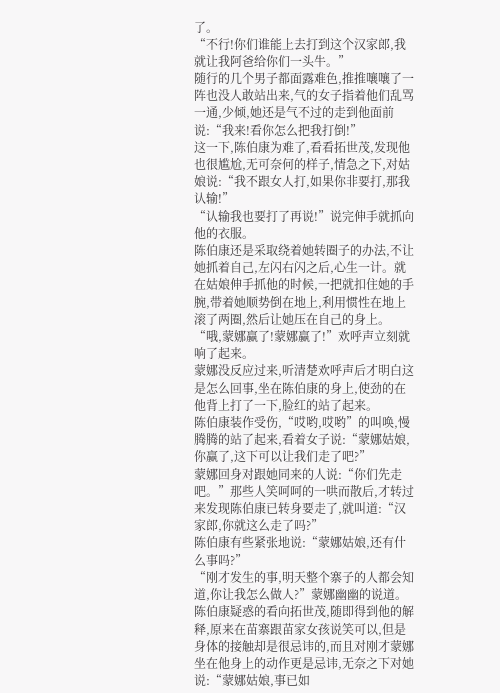了。
“不行!你们谁能上去打到这个汉家郎,我就让我阿爸给你们一头牛。”
随行的几个男子都面露难色,推推嚷嚷了一阵也没人敢站出来,气的女子指着他们乱骂一通,少倾,她还是气不过的走到他面前说:“我来!看你怎么把我打倒!”
这一下,陈伯康为难了,看看拓世茂,发现他也很尴尬,无可奈何的样子,情急之下,对姑娘说:“我不跟女人打,如果你非要打,那我认输!”
“认输我也要打了再说!”说完伸手就抓向他的衣服。
陈伯康还是采取绕着她转圈子的办法,不让她抓着自己,左闪右闪之后,心生一计。就在姑娘伸手抓他的时候,一把就扣住她的手腕,带着她顺势倒在地上,利用惯性在地上滚了两圈,然后让她压在自己的身上。
“哦,蒙娜赢了!蒙娜赢了!”欢呼声立刻就响了起来。
蒙娜没反应过来,听清楚欢呼声后才明白这是怎么回事,坐在陈伯康的身上,使劲的在他背上打了一下,脸红的站了起来。
陈伯康装作受伤,“哎哟,哎哟”的叫唤,慢腾腾的站了起来,看着女子说:“蒙娜姑娘,你赢了,这下可以让我们走了吧?”
蒙娜回身对跟她同来的人说:“你们先走吧。”那些人笑呵呵的一哄而散后,才转过来发现陈伯康已转身要走了,就叫道:“汉家郎,你就这么走了吗?”
陈伯康有些紧张地说:“蒙娜姑娘,还有什么事吗?”
“刚才发生的事,明天整个寨子的人都会知道,你让我怎么做人?”蒙娜幽幽的说道。
陈伯康疑惑的看向拓世茂,随即得到他的解释,原来在苗寨跟苗家女孩说笑可以,但是身体的接触却是很忌讳的,而且对刚才蒙娜坐在他身上的动作更是忌讳,无奈之下对她说:“蒙娜姑娘,事已如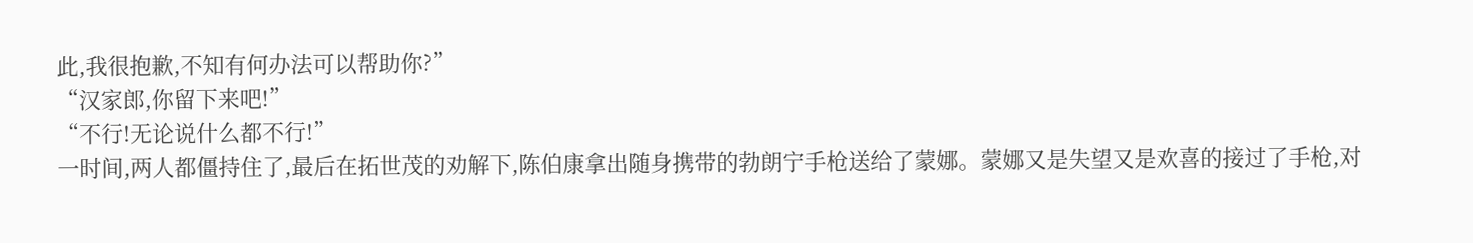此,我很抱歉,不知有何办法可以帮助你?”
“汉家郎,你留下来吧!”
“不行!无论说什么都不行!”
一时间,两人都僵持住了,最后在拓世茂的劝解下,陈伯康拿出随身携带的勃朗宁手枪送给了蒙娜。蒙娜又是失望又是欢喜的接过了手枪,对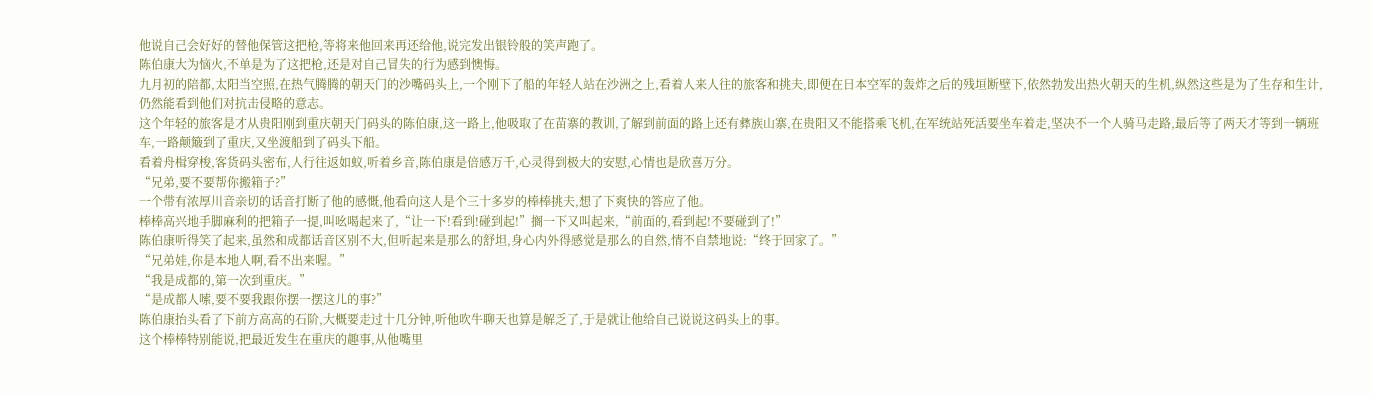他说自己会好好的替他保管这把枪,等将来他回来再还给他,说完发出银铃般的笑声跑了。
陈伯康大为恼火,不单是为了这把枪,还是对自己冒失的行为感到懊悔。
九月初的陪都,太阳当空照,在热气腾腾的朝天门的沙嘴码头上,一个刚下了船的年轻人站在沙洲之上,看着人来人往的旅客和挑夫,即便在日本空军的轰炸之后的残垣断壁下,依然勃发出热火朝天的生机,纵然这些是为了生存和生计,仍然能看到他们对抗击侵略的意志。
这个年轻的旅客是才从贵阳刚到重庆朝天门码头的陈伯康,这一路上,他吸取了在苗寨的教训,了解到前面的路上还有彝族山寨,在贵阳又不能搭乘飞机,在军统站死活要坐车着走,坚决不一个人骑马走路,最后等了两天才等到一辆班车,一路颠簸到了重庆,又坐渡船到了码头下船。
看着舟楫穿梭,客货码头密布,人行往返如蚁,听着乡音,陈伯康是倍感万千,心灵得到极大的安慰,心情也是欣喜万分。
“兄弟,要不要帮你搬箱子?”
一个带有浓厚川音亲切的话音打断了他的感慨,他看向这人是个三十多岁的棒棒挑夫,想了下爽快的答应了他。
棒棒高兴地手脚麻利的把箱子一提,叫吆喝起来了,“让一下!看到!碰到起!”搁一下又叫起来,“前面的,看到起!不要碰到了!”
陈伯康听得笑了起来,虽然和成都话音区别不大,但听起来是那么的舒坦,身心内外得感觉是那么的自然,情不自禁地说:“终于回家了。”
“兄弟娃,你是本地人啊,看不出来喔。”
“我是成都的,第一次到重庆。”
“是成都人嗦,要不要我跟你摆一摆这儿的事?”
陈伯康抬头看了下前方高高的石阶,大概要走过十几分钟,听他吹牛聊天也算是解乏了,于是就让他给自己说说这码头上的事。
这个棒棒特别能说,把最近发生在重庆的趣事,从他嘴里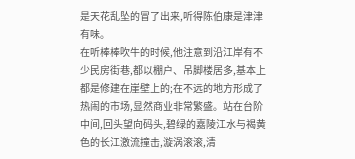是天花乱坠的冒了出来,听得陈伯康是津津有味。
在听棒棒吹牛的时候,他注意到沿江岸有不少民房街巷,都以棚户、吊脚楼居多,基本上都是修建在崖壁上的;在不远的地方形成了热闹的市场,显然商业非常繁盛。站在台阶中间,回头望向码头,碧绿的嘉陵江水与褐黄色的长江激流撞击,漩涡滚滚,清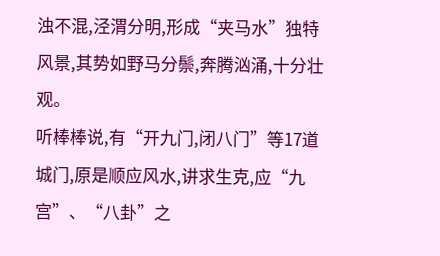浊不混,泾渭分明,形成“夹马水”独特风景,其势如野马分鬃,奔腾汹涌,十分壮观。
听棒棒说,有“开九门,闭八门”等17道城门,原是顺应风水,讲求生克,应“九宫”、“八卦”之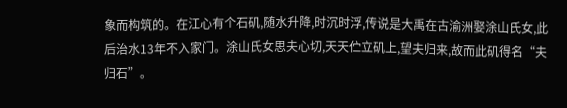象而构筑的。在江心有个石矶,随水升降,时沉时浮,传说是大禹在古渝洲娶涂山氏女,此后治水13年不入家门。涂山氏女思夫心切,天天伫立矶上,望夫归来,故而此矶得名“夫归石”。